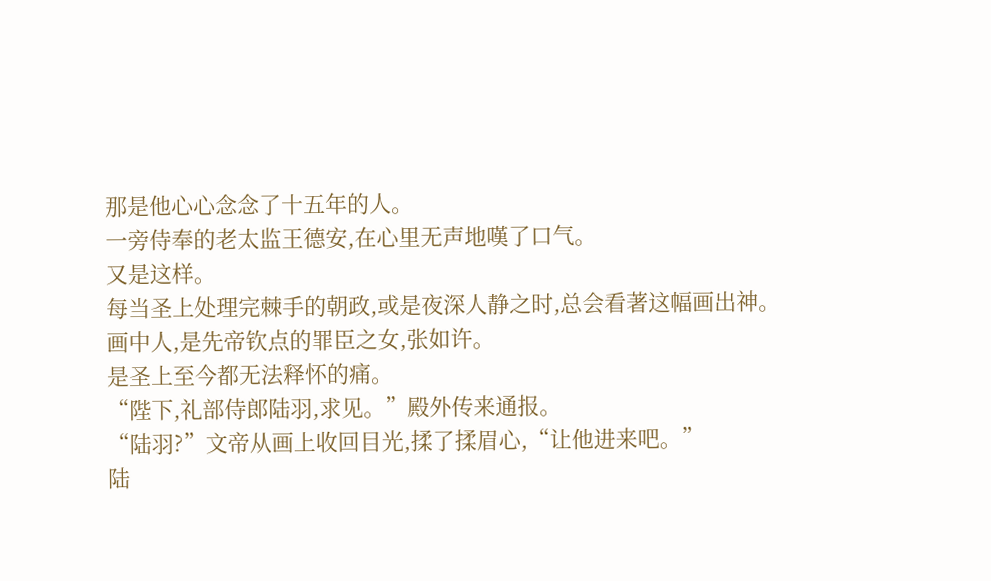那是他心心念念了十五年的人。
一旁侍奉的老太监王德安,在心里无声地嘆了口气。
又是这样。
每当圣上处理完棘手的朝政,或是夜深人静之时,总会看著这幅画出神。
画中人,是先帝钦点的罪臣之女,张如许。
是圣上至今都无法释怀的痛。
“陛下,礼部侍郎陆羽,求见。”殿外传来通报。
“陆羽?”文帝从画上收回目光,揉了揉眉心,“让他进来吧。”
陆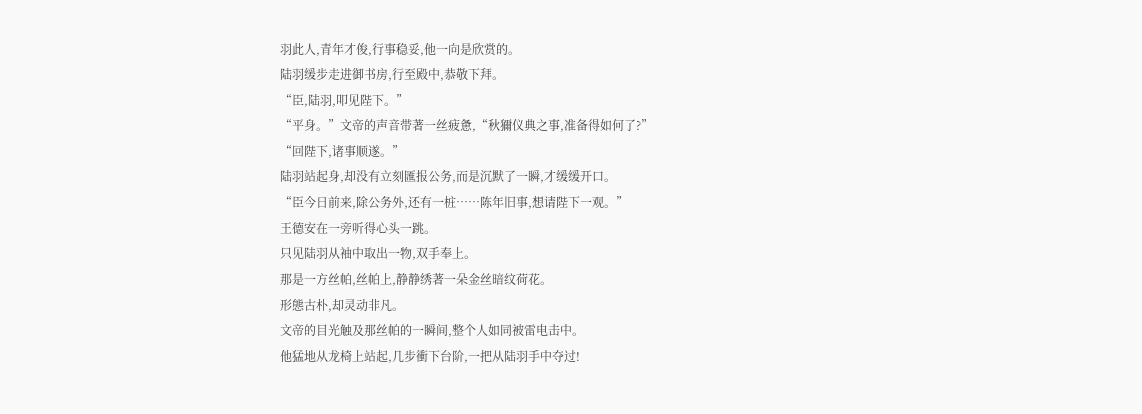羽此人,青年才俊,行事稳妥,他一向是欣赏的。
陆羽缓步走进御书房,行至殿中,恭敬下拜。
“臣,陆羽,叩见陛下。”
“平身。”文帝的声音带著一丝疲惫,“秋獮仪典之事,准备得如何了?”
“回陛下,诸事顺遂。”
陆羽站起身,却没有立刻匯报公务,而是沉默了一瞬,才缓缓开口。
“臣今日前来,除公务外,还有一桩……陈年旧事,想请陛下一观。”
王德安在一旁听得心头一跳。
只见陆羽从袖中取出一物,双手奉上。
那是一方丝帕,丝帕上,静静绣著一朵金丝暗纹荷花。
形態古朴,却灵动非凡。
文帝的目光触及那丝帕的一瞬间,整个人如同被雷电击中。
他猛地从龙椅上站起,几步衝下台阶,一把从陆羽手中夺过!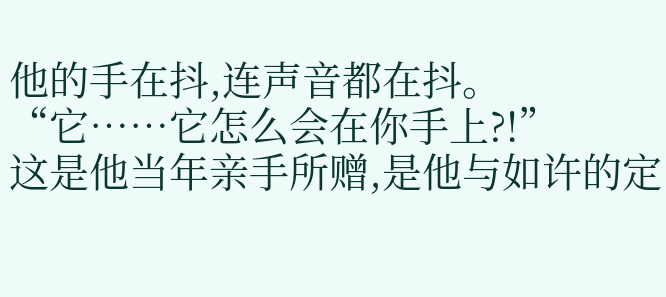他的手在抖,连声音都在抖。
“它……它怎么会在你手上?!”
这是他当年亲手所赠,是他与如许的定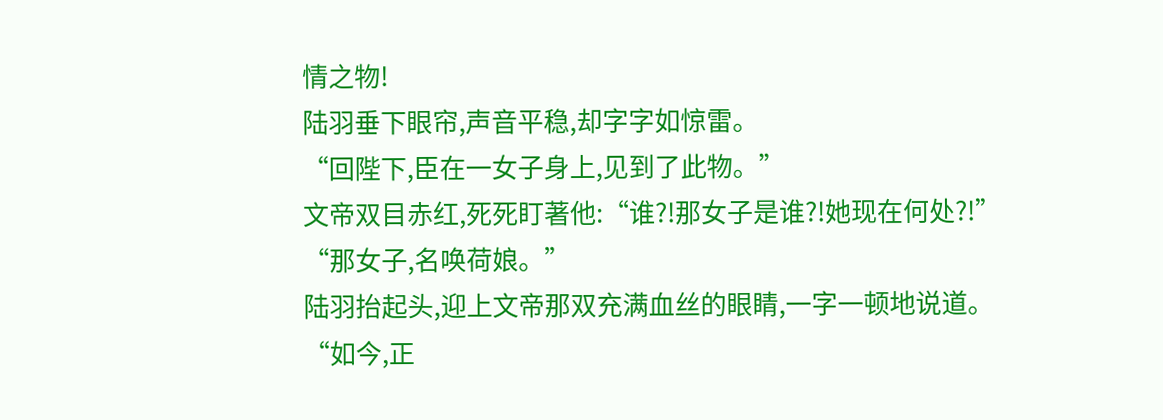情之物!
陆羽垂下眼帘,声音平稳,却字字如惊雷。
“回陛下,臣在一女子身上,见到了此物。”
文帝双目赤红,死死盯著他:“谁?!那女子是谁?!她现在何处?!”
“那女子,名唤荷娘。”
陆羽抬起头,迎上文帝那双充满血丝的眼睛,一字一顿地说道。
“如今,正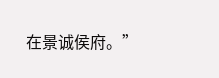在景诚侯府。”